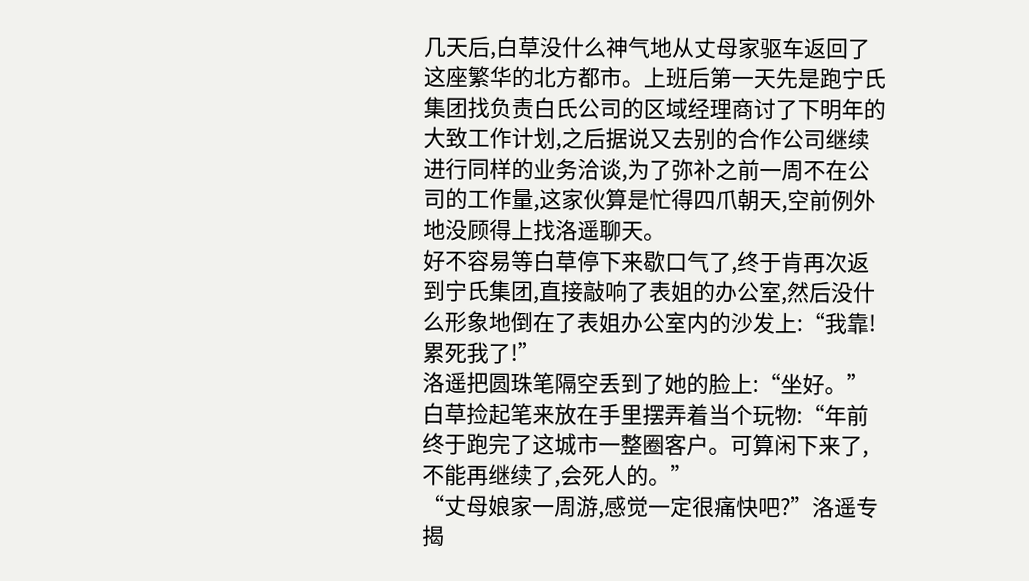几天后,白草没什么神气地从丈母家驱车返回了这座繁华的北方都市。上班后第一天先是跑宁氏集团找负责白氏公司的区域经理商讨了下明年的大致工作计划,之后据说又去别的合作公司继续进行同样的业务洽谈,为了弥补之前一周不在公司的工作量,这家伙算是忙得四爪朝天,空前例外地没顾得上找洛遥聊天。
好不容易等白草停下来歇口气了,终于肯再次返到宁氏集团,直接敲响了表姐的办公室,然后没什么形象地倒在了表姐办公室内的沙发上:“我靠!累死我了!”
洛遥把圆珠笔隔空丢到了她的脸上:“坐好。”
白草捡起笔来放在手里摆弄着当个玩物:“年前终于跑完了这城市一整圈客户。可算闲下来了,不能再继续了,会死人的。”
“丈母娘家一周游,感觉一定很痛快吧?”洛遥专揭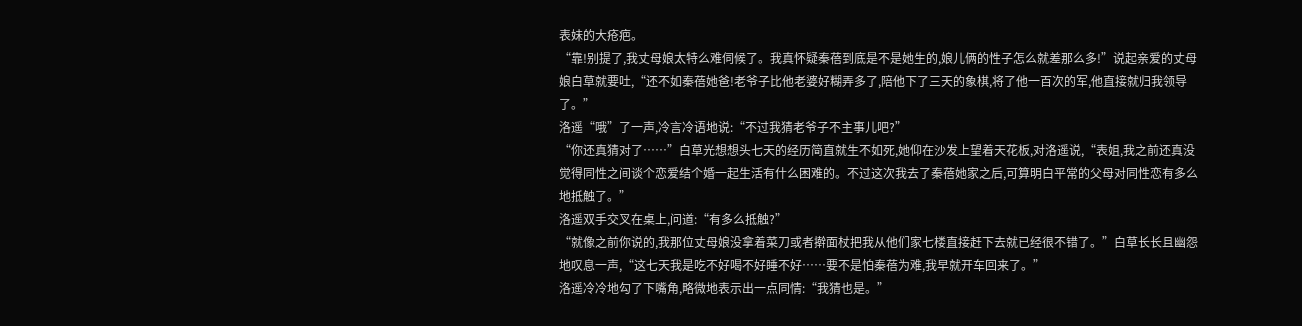表妹的大疮疤。
“靠!别提了,我丈母娘太特么难伺候了。我真怀疑秦蓓到底是不是她生的,娘儿俩的性子怎么就差那么多!”说起亲爱的丈母娘白草就要吐,“还不如秦蓓她爸!老爷子比他老婆好糊弄多了,陪他下了三天的象棋,将了他一百次的军,他直接就归我领导了。”
洛遥“哦”了一声,冷言冷语地说:“不过我猜老爷子不主事儿吧?”
“你还真猜对了……”白草光想想头七天的经历简直就生不如死,她仰在沙发上望着天花板,对洛遥说,“表姐,我之前还真没觉得同性之间谈个恋爱结个婚一起生活有什么困难的。不过这次我去了秦蓓她家之后,可算明白平常的父母对同性恋有多么地抵触了。”
洛遥双手交叉在桌上,问道:“有多么抵触?”
“就像之前你说的,我那位丈母娘没拿着菜刀或者擀面杖把我从他们家七楼直接赶下去就已经很不错了。”白草长长且幽怨地叹息一声,“这七天我是吃不好喝不好睡不好……要不是怕秦蓓为难,我早就开车回来了。”
洛遥冷冷地勾了下嘴角,略微地表示出一点同情:“我猜也是。”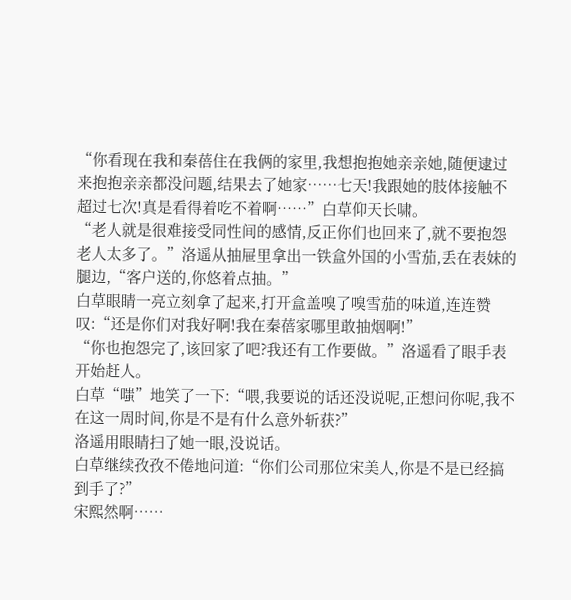“你看现在我和秦蓓住在我俩的家里,我想抱抱她亲亲她,随便逮过来抱抱亲亲都没问题,结果去了她家……七天!我跟她的肢体接触不超过七次!真是看得着吃不着啊……”白草仰天长啸。
“老人就是很难接受同性间的感情,反正你们也回来了,就不要抱怨老人太多了。”洛遥从抽屉里拿出一铁盒外国的小雪茄,丢在表妹的腿边,“客户送的,你悠着点抽。”
白草眼睛一亮立刻拿了起来,打开盒盖嗅了嗅雪茄的味道,连连赞叹:“还是你们对我好啊!我在秦蓓家哪里敢抽烟啊!”
“你也抱怨完了,该回家了吧?我还有工作要做。”洛遥看了眼手表开始赶人。
白草“嗤”地笑了一下:“喂,我要说的话还没说呢,正想问你呢,我不在这一周时间,你是不是有什么意外斩获?”
洛遥用眼睛扫了她一眼,没说话。
白草继续孜孜不倦地问道:“你们公司那位宋美人,你是不是已经搞到手了?”
宋熙然啊……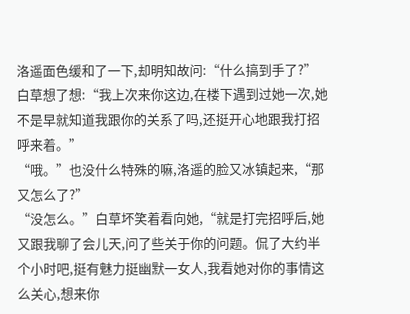洛遥面色缓和了一下,却明知故问:“什么搞到手了?”
白草想了想:“我上次来你这边,在楼下遇到过她一次,她不是早就知道我跟你的关系了吗,还挺开心地跟我打招呼来着。”
“哦。”也没什么特殊的嘛,洛遥的脸又冰镇起来,“那又怎么了?”
“没怎么。”白草坏笑着看向她,“就是打完招呼后,她又跟我聊了会儿天,问了些关于你的问题。侃了大约半个小时吧,挺有魅力挺幽默一女人,我看她对你的事情这么关心,想来你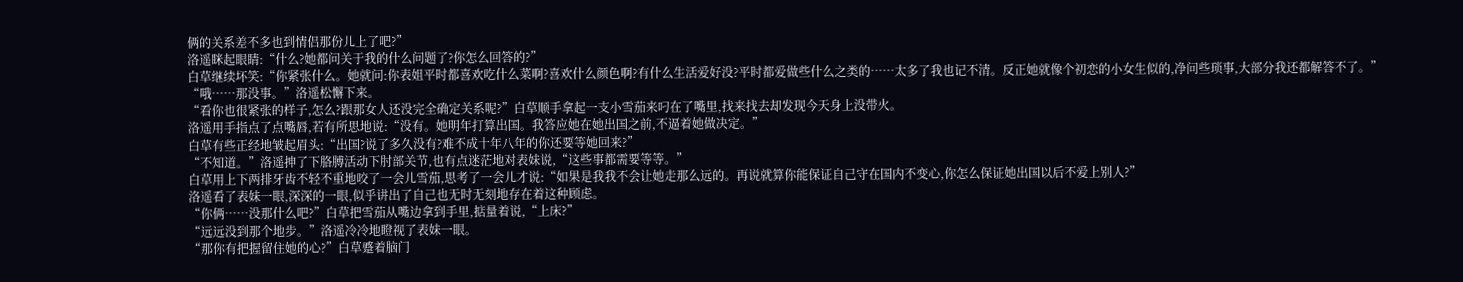俩的关系差不多也到情侣那份儿上了吧?”
洛遥眯起眼睛:“什么?她都问关于我的什么问题了?你怎么回答的?”
白草继续坏笑:“你紧张什么。她就问:你表姐平时都喜欢吃什么菜啊?喜欢什么颜色啊?有什么生活爱好没?平时都爱做些什么之类的……太多了我也记不清。反正她就像个初恋的小女生似的,净问些琐事,大部分我还都解答不了。”
“哦……那没事。”洛遥松懈下来。
“看你也很紧张的样子,怎么?跟那女人还没完全确定关系呢?”白草顺手拿起一支小雪茄来叼在了嘴里,找来找去却发现今天身上没带火。
洛遥用手指点了点嘴唇,若有所思地说:“没有。她明年打算出国。我答应她在她出国之前,不逼着她做决定。”
白草有些正经地皱起眉头:“出国?说了多久没有?难不成十年八年的你还要等她回来?”
“不知道。”洛遥抻了下胳膊活动下肘部关节,也有点迷茫地对表妹说,“这些事都需要等等。”
白草用上下两排牙齿不轻不重地咬了一会儿雪茄,思考了一会儿才说:“如果是我我不会让她走那么远的。再说就算你能保证自己守在国内不变心,你怎么保证她出国以后不爱上别人?”
洛遥看了表妹一眼,深深的一眼,似乎讲出了自己也无时无刻地存在着这种顾虑。
“你俩……没那什么吧?”白草把雪茄从嘴边拿到手里,掂量着说,“上床?”
“远远没到那个地步。”洛遥冷冷地瞪视了表妹一眼。
“那你有把握留住她的心?”白草蹙着脑门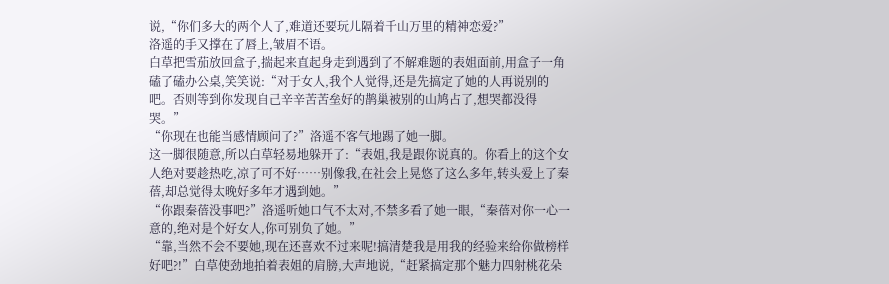说,“你们多大的两个人了,难道还要玩儿隔着千山万里的精神恋爱?”
洛遥的手又撑在了唇上,皱眉不语。
白草把雪茄放回盒子,揣起来直起身走到遇到了不解难题的表姐面前,用盒子一角磕了磕办公桌,笑笑说:“对于女人,我个人觉得,还是先搞定了她的人再说别的吧。否则等到你发现自己辛辛苦苦垒好的鹊巢被别的山鸠占了,想哭都没得哭。”
“你现在也能当感情顾问了?”洛遥不客气地踢了她一脚。
这一脚很随意,所以白草轻易地躲开了:“表姐,我是跟你说真的。你看上的这个女人绝对要趁热吃,凉了可不好……别像我,在社会上晃悠了这么多年,转头爱上了秦蓓,却总觉得太晚好多年才遇到她。”
“你跟秦蓓没事吧?”洛遥听她口气不太对,不禁多看了她一眼,“秦蓓对你一心一意的,绝对是个好女人,你可别负了她。”
“靠,当然不会不要她,现在还喜欢不过来呢!搞清楚我是用我的经验来给你做榜样好吧?!”白草使劲地拍着表姐的肩膀,大声地说,“赶紧搞定那个魅力四射桃花朵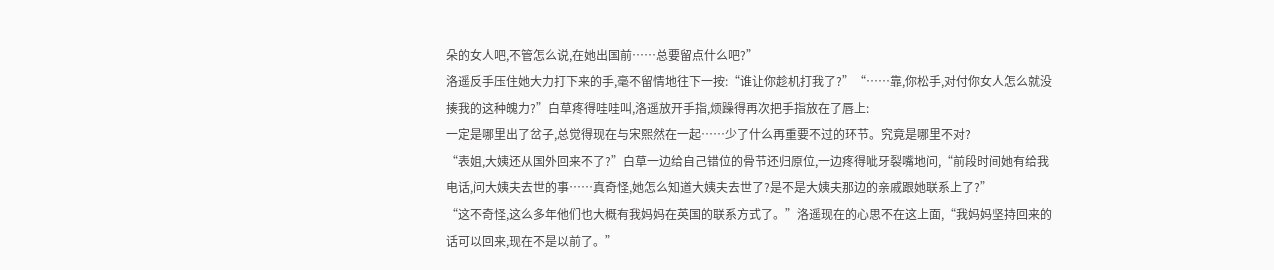朵的女人吧,不管怎么说,在她出国前……总要留点什么吧?”
洛遥反手压住她大力打下来的手,毫不留情地往下一按:“谁让你趁机打我了?”“……靠,你松手,对付你女人怎么就没揍我的这种魄力?”白草疼得哇哇叫,洛遥放开手指,烦躁得再次把手指放在了唇上:
一定是哪里出了岔子,总觉得现在与宋熙然在一起……少了什么再重要不过的环节。究竟是哪里不对?
“表姐,大姨还从国外回来不了?”白草一边给自己错位的骨节还归原位,一边疼得呲牙裂嘴地问,“前段时间她有给我电话,问大姨夫去世的事……真奇怪,她怎么知道大姨夫去世了?是不是大姨夫那边的亲戚跟她联系上了?”
“这不奇怪,这么多年他们也大概有我妈妈在英国的联系方式了。”洛遥现在的心思不在这上面,“我妈妈坚持回来的话可以回来,现在不是以前了。”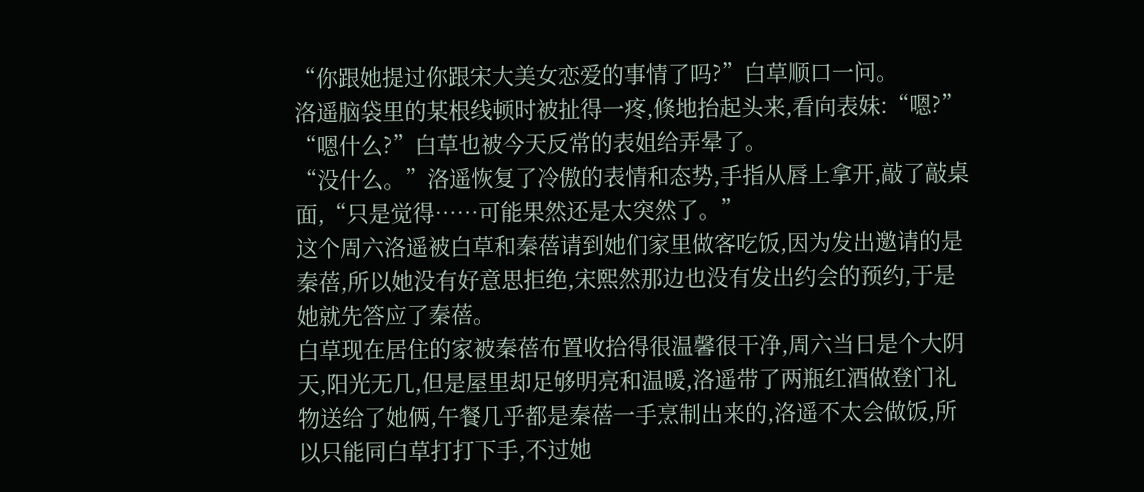“你跟她提过你跟宋大美女恋爱的事情了吗?”白草顺口一问。
洛遥脑袋里的某根线顿时被扯得一疼,倏地抬起头来,看向表妹:“嗯?”
“嗯什么?”白草也被今天反常的表姐给弄晕了。
“没什么。”洛遥恢复了冷傲的表情和态势,手指从唇上拿开,敲了敲桌面,“只是觉得……可能果然还是太突然了。”
这个周六洛遥被白草和秦蓓请到她们家里做客吃饭,因为发出邀请的是秦蓓,所以她没有好意思拒绝,宋熙然那边也没有发出约会的预约,于是她就先答应了秦蓓。
白草现在居住的家被秦蓓布置收拾得很温馨很干净,周六当日是个大阴天,阳光无几,但是屋里却足够明亮和温暖,洛遥带了两瓶红酒做登门礼物送给了她俩,午餐几乎都是秦蓓一手烹制出来的,洛遥不太会做饭,所以只能同白草打打下手,不过她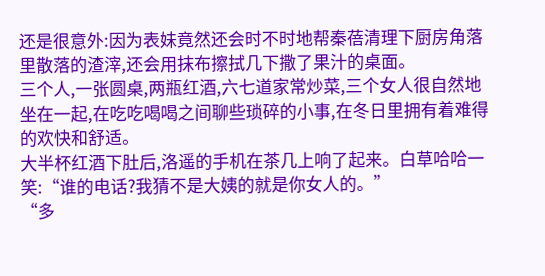还是很意外:因为表妹竟然还会时不时地帮秦蓓清理下厨房角落里散落的渣滓,还会用抹布擦拭几下撒了果汁的桌面。
三个人,一张圆桌,两瓶红酒,六七道家常炒菜,三个女人很自然地坐在一起,在吃吃喝喝之间聊些琐碎的小事,在冬日里拥有着难得的欢快和舒适。
大半杯红酒下肚后,洛遥的手机在茶几上响了起来。白草哈哈一笑:“谁的电话?我猜不是大姨的就是你女人的。”
“多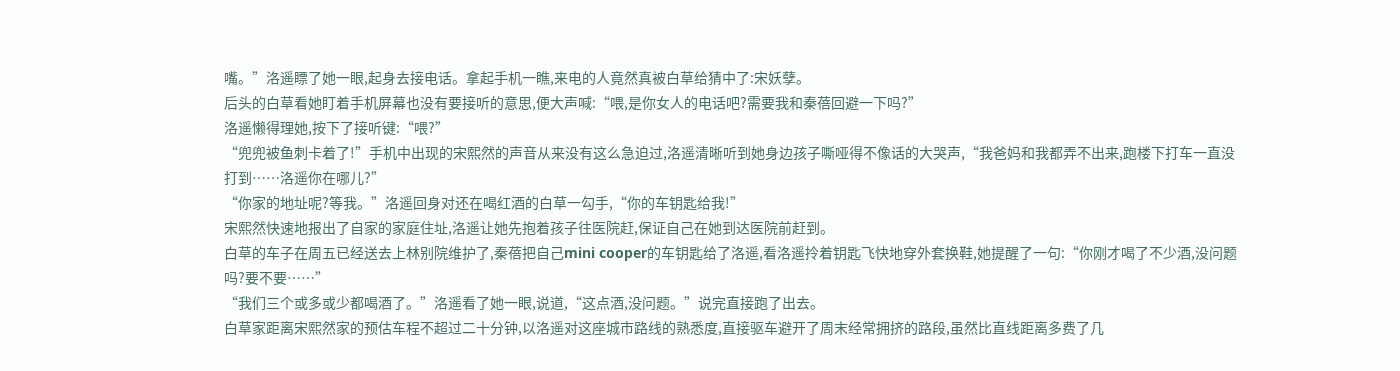嘴。”洛遥瞟了她一眼,起身去接电话。拿起手机一瞧,来电的人竟然真被白草给猜中了:宋妖孽。
后头的白草看她盯着手机屏幕也没有要接听的意思,便大声喊:“喂,是你女人的电话吧?需要我和秦蓓回避一下吗?”
洛遥懒得理她,按下了接听键:“喂?”
“兜兜被鱼刺卡着了!”手机中出现的宋熙然的声音从来没有这么急迫过,洛遥清晰听到她身边孩子嘶哑得不像话的大哭声,“我爸妈和我都弄不出来,跑楼下打车一直没打到……洛遥你在哪儿?”
“你家的地址呢?等我。”洛遥回身对还在喝红酒的白草一勾手,“你的车钥匙给我!”
宋熙然快速地报出了自家的家庭住址,洛遥让她先抱着孩子往医院赶,保证自己在她到达医院前赶到。
白草的车子在周五已经送去上林别院维护了,秦蓓把自己mini cooper的车钥匙给了洛遥,看洛遥拎着钥匙飞快地穿外套换鞋,她提醒了一句:“你刚才喝了不少酒,没问题吗?要不要……”
“我们三个或多或少都喝酒了。”洛遥看了她一眼,说道,“这点酒,没问题。”说完直接跑了出去。
白草家距离宋熙然家的预估车程不超过二十分钟,以洛遥对这座城市路线的熟悉度,直接驱车避开了周末经常拥挤的路段,虽然比直线距离多费了几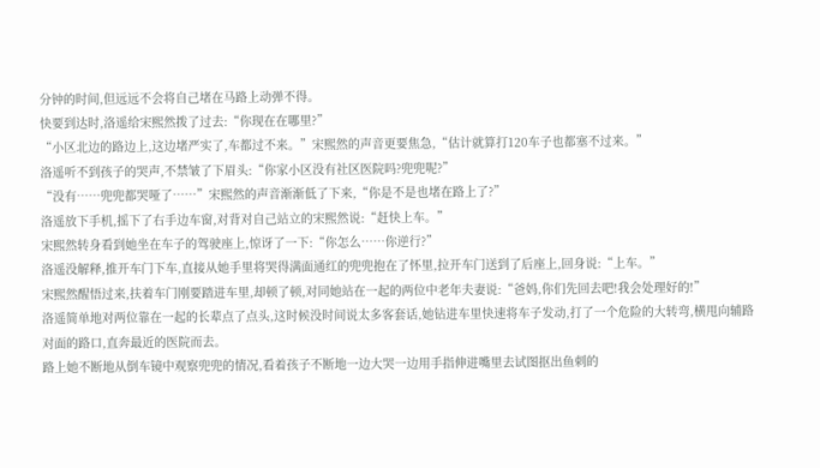分钟的时间,但远远不会将自己堵在马路上动弹不得。
快要到达时,洛遥给宋熙然拨了过去:“你现在在哪里?”
“小区北边的路边上,这边堵严实了,车都过不来。”宋熙然的声音更要焦急,“估计就算打120车子也都塞不过来。”
洛遥听不到孩子的哭声,不禁皱了下眉头:“你家小区没有社区医院吗?兜兜呢?”
“没有……兜兜都哭哑了……”宋熙然的声音渐渐低了下来,“你是不是也堵在路上了?”
洛遥放下手机,摇下了右手边车窗,对背对自己站立的宋熙然说:“赶快上车。”
宋熙然转身看到她坐在车子的驾驶座上,惊讶了一下:“你怎么……你逆行?”
洛遥没解释,推开车门下车,直接从她手里将哭得满面通红的兜兜抱在了怀里,拉开车门送到了后座上,回身说:“上车。”
宋熙然醒悟过来,扶着车门刚要踏进车里,却顿了顿,对同她站在一起的两位中老年夫妻说:“爸妈,你们先回去吧!我会处理好的!”
洛遥简单地对两位靠在一起的长辈点了点头,这时候没时间说太多客套话,她钻进车里快速将车子发动,打了一个危险的大转弯,横甩向辅路对面的路口,直奔最近的医院而去。
路上她不断地从倒车镜中观察兜兜的情况,看着孩子不断地一边大哭一边用手指伸进嘴里去试图抠出鱼刺的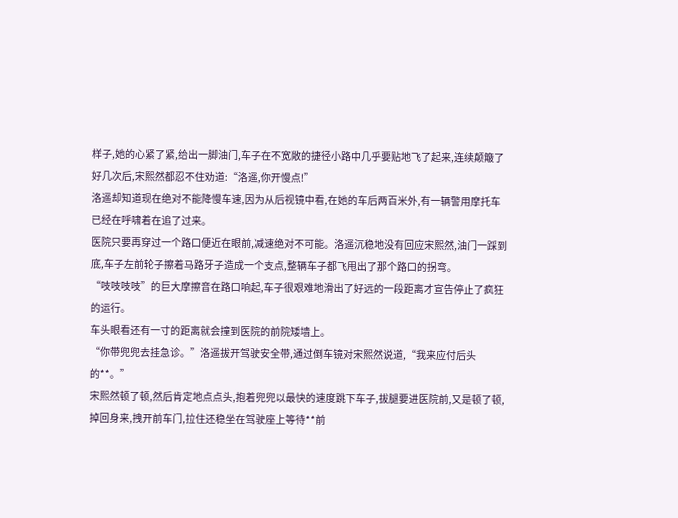样子,她的心紧了紧,给出一脚油门,车子在不宽敞的捷径小路中几乎要贴地飞了起来,连续颠簸了好几次后,宋熙然都忍不住劝道:“洛遥,你开慢点!”
洛遥却知道现在绝对不能降慢车速,因为从后视镜中看,在她的车后两百米外,有一辆警用摩托车已经在呼啸着在追了过来。
医院只要再穿过一个路口便近在眼前,减速绝对不可能。洛遥沉稳地没有回应宋熙然,油门一踩到底,车子左前轮子擦着马路牙子造成一个支点,整辆车子都飞甩出了那个路口的拐弯。
“吱吱吱吱”的巨大摩擦音在路口响起,车子很艰难地滑出了好远的一段距离才宣告停止了疯狂的运行。
车头眼看还有一寸的距离就会撞到医院的前院矮墙上。
“你带兜兜去挂急诊。”洛遥拔开驾驶安全带,通过倒车镜对宋熙然说道,“我来应付后头的**。”
宋熙然顿了顿,然后肯定地点点头,抱着兜兜以最快的速度跳下车子,拔腿要进医院前,又是顿了顿,掉回身来,拽开前车门,拉住还稳坐在驾驶座上等待**前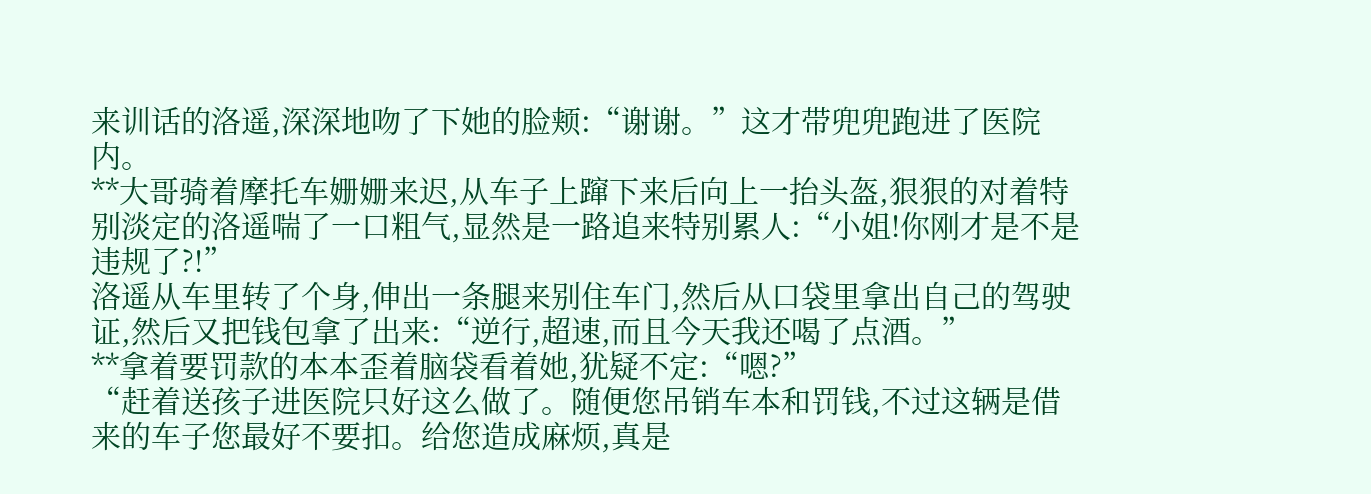来训话的洛遥,深深地吻了下她的脸颊:“谢谢。”这才带兜兜跑进了医院内。
**大哥骑着摩托车姗姗来迟,从车子上蹿下来后向上一抬头盔,狠狠的对着特别淡定的洛遥喘了一口粗气,显然是一路追来特别累人:“小姐!你刚才是不是违规了?!”
洛遥从车里转了个身,伸出一条腿来别住车门,然后从口袋里拿出自己的驾驶证,然后又把钱包拿了出来:“逆行,超速,而且今天我还喝了点酒。”
**拿着要罚款的本本歪着脑袋看着她,犹疑不定:“嗯?”
“赶着送孩子进医院只好这么做了。随便您吊销车本和罚钱,不过这辆是借来的车子您最好不要扣。给您造成麻烦,真是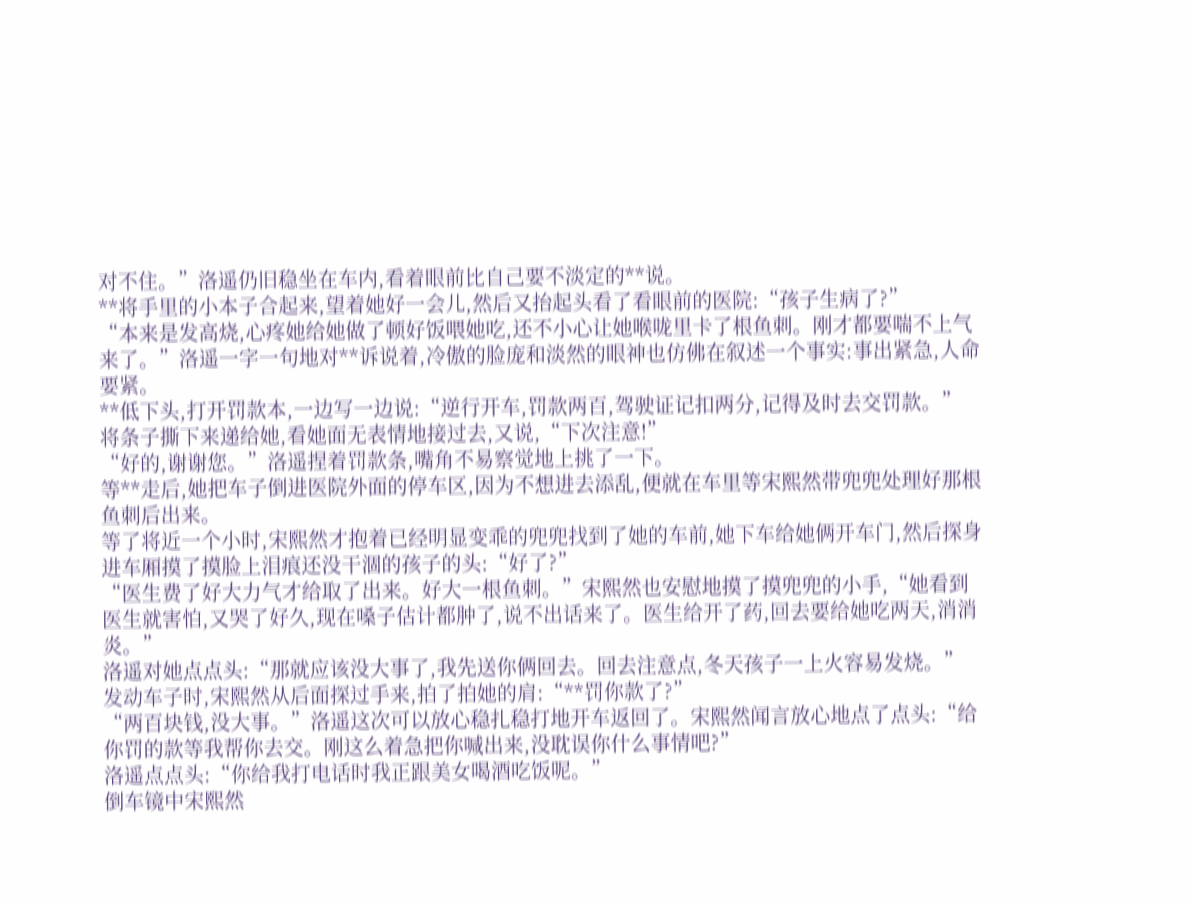对不住。”洛遥仍旧稳坐在车内,看着眼前比自己要不淡定的**说。
**将手里的小本子合起来,望着她好一会儿,然后又抬起头看了看眼前的医院:“孩子生病了?”
“本来是发高烧,心疼她给她做了顿好饭喂她吃,还不小心让她喉咙里卡了根鱼刺。刚才都要喘不上气来了。”洛遥一字一句地对**诉说着,冷傲的脸庞和淡然的眼神也仿佛在叙述一个事实:事出紧急,人命要紧。
**低下头,打开罚款本,一边写一边说:“逆行开车,罚款两百,驾驶证记扣两分,记得及时去交罚款。”将条子撕下来递给她,看她面无表情地接过去,又说,“下次注意!”
“好的,谢谢您。”洛遥捏着罚款条,嘴角不易察觉地上挑了一下。
等**走后,她把车子倒进医院外面的停车区,因为不想进去添乱,便就在车里等宋熙然带兜兜处理好那根鱼刺后出来。
等了将近一个小时,宋熙然才抱着已经明显变乖的兜兜找到了她的车前,她下车给她俩开车门,然后探身进车厢摸了摸脸上泪痕还没干涸的孩子的头:“好了?”
“医生费了好大力气才给取了出来。好大一根鱼刺。”宋熙然也安慰地摸了摸兜兜的小手,“她看到医生就害怕,又哭了好久,现在嗓子估计都肿了,说不出话来了。医生给开了药,回去要给她吃两天,消消炎。”
洛遥对她点点头:“那就应该没大事了,我先送你俩回去。回去注意点,冬天孩子一上火容易发烧。”
发动车子时,宋熙然从后面探过手来,拍了拍她的肩:“**罚你款了?”
“两百块钱,没大事。”洛遥这次可以放心稳扎稳打地开车返回了。宋熙然闻言放心地点了点头:“给你罚的款等我帮你去交。刚这么着急把你喊出来,没耽误你什么事情吧?”
洛遥点点头:“你给我打电话时我正跟美女喝酒吃饭呢。”
倒车镜中宋熙然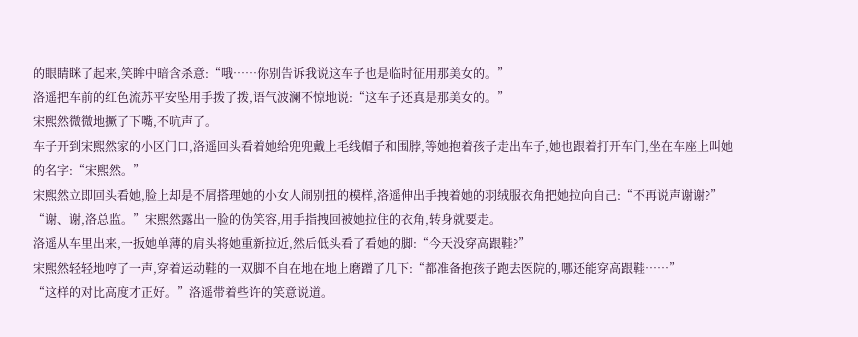的眼睛眯了起来,笑眸中暗含杀意:“哦……你别告诉我说这车子也是临时征用那美女的。”
洛遥把车前的红色流苏平安坠用手拨了拨,语气波澜不惊地说:“这车子还真是那美女的。”
宋熙然微微地撅了下嘴,不吭声了。
车子开到宋熙然家的小区门口,洛遥回头看着她给兜兜戴上毛线帽子和围脖,等她抱着孩子走出车子,她也跟着打开车门,坐在车座上叫她的名字:“宋熙然。”
宋熙然立即回头看她,脸上却是不屑搭理她的小女人闹别扭的模样,洛遥伸出手拽着她的羽绒服衣角把她拉向自己:“不再说声谢谢?”
“谢、谢,洛总监。”宋熙然露出一脸的伪笑容,用手指拽回被她拉住的衣角,转身就要走。
洛遥从车里出来,一扳她单薄的肩头将她重新拉近,然后低头看了看她的脚:“今天没穿高跟鞋?”
宋熙然轻轻地哼了一声,穿着运动鞋的一双脚不自在地在地上磨蹭了几下:“都准备抱孩子跑去医院的,哪还能穿高跟鞋……”
“这样的对比高度才正好。”洛遥带着些许的笑意说道。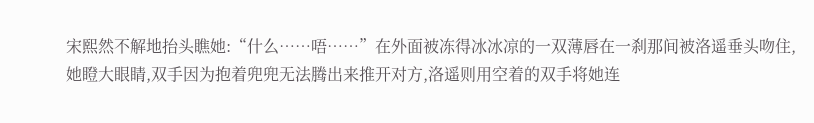宋熙然不解地抬头瞧她:“什么……唔……”在外面被冻得冰冰凉的一双薄唇在一刹那间被洛遥垂头吻住,她瞪大眼睛,双手因为抱着兜兜无法腾出来推开对方,洛遥则用空着的双手将她连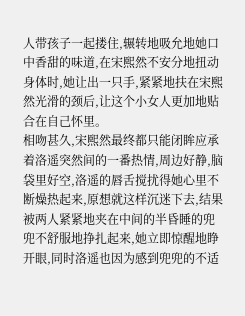人带孩子一起搂住,辗转地吸允地她口中香甜的味道,在宋熙然不安分地扭动身体时,她让出一只手,紧紧地扶在宋熙然光滑的颈后,让这个小女人更加地贴合在自己怀里。
相吻甚久,宋熙然最终都只能闭眸应承着洛遥突然间的一番热情,周边好静,脑袋里好空,洛遥的唇舌搅扰得她心里不断燥热起来,原想就这样沉迷下去,结果被两人紧紧地夹在中间的半昏睡的兜兜不舒服地挣扎起来,她立即惊醒地睁开眼,同时洛遥也因为感到兜兜的不适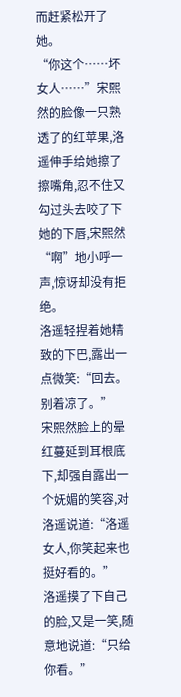而赶紧松开了她。
“你这个……坏女人……”宋熙然的脸像一只熟透了的红苹果,洛遥伸手给她擦了擦嘴角,忍不住又勾过头去咬了下她的下唇,宋熙然“啊”地小呼一声,惊讶却没有拒绝。
洛遥轻捏着她精致的下巴,露出一点微笑:“回去。别着凉了。”
宋熙然脸上的晕红蔓延到耳根底下,却强自露出一个妩媚的笑容,对洛遥说道:“洛遥女人,你笑起来也挺好看的。”
洛遥摸了下自己的脸,又是一笑,随意地说道:“只给你看。”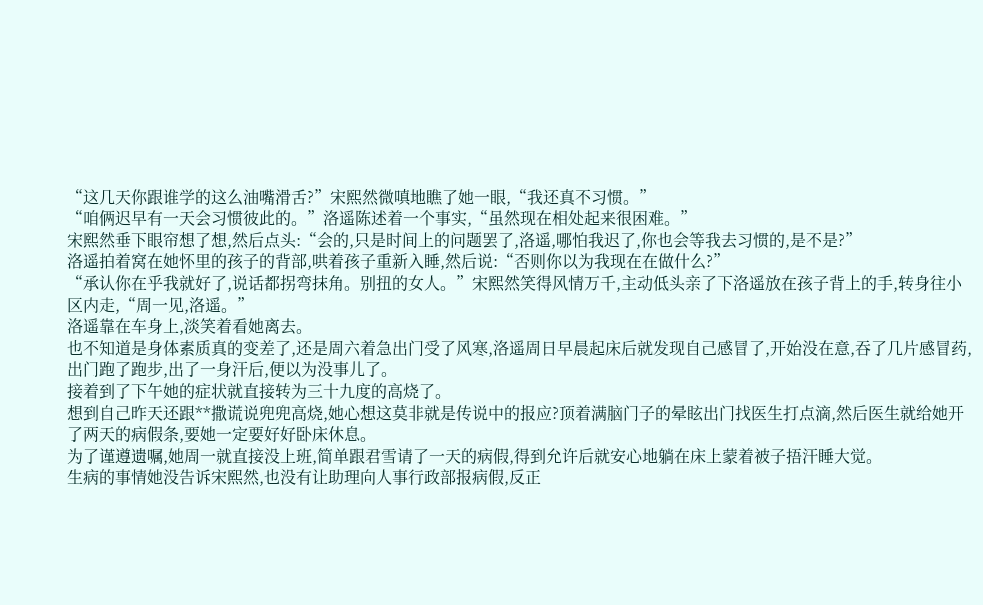“这几天你跟谁学的这么油嘴滑舌?”宋熙然微嗔地瞧了她一眼,“我还真不习惯。”
“咱俩迟早有一天会习惯彼此的。”洛遥陈述着一个事实,“虽然现在相处起来很困难。”
宋熙然垂下眼帘想了想,然后点头:“会的,只是时间上的问题罢了,洛遥,哪怕我迟了,你也会等我去习惯的,是不是?”
洛遥拍着窝在她怀里的孩子的背部,哄着孩子重新入睡,然后说:“否则你以为我现在在做什么?”
“承认你在乎我就好了,说话都拐弯抹角。别扭的女人。”宋熙然笑得风情万千,主动低头亲了下洛遥放在孩子背上的手,转身往小区内走,“周一见,洛遥。”
洛遥靠在车身上,淡笑着看她离去。
也不知道是身体素质真的变差了,还是周六着急出门受了风寒,洛遥周日早晨起床后就发现自己感冒了,开始没在意,吞了几片感冒药,出门跑了跑步,出了一身汗后,便以为没事儿了。
接着到了下午她的症状就直接转为三十九度的高烧了。
想到自己昨天还跟**撒谎说兜兜高烧,她心想这莫非就是传说中的报应?顶着满脑门子的晕眩出门找医生打点滴,然后医生就给她开了两天的病假条,要她一定要好好卧床休息。
为了谨遵遗嘱,她周一就直接没上班,简单跟君雪请了一天的病假,得到允许后就安心地躺在床上蒙着被子捂汗睡大觉。
生病的事情她没告诉宋熙然,也没有让助理向人事行政部报病假,反正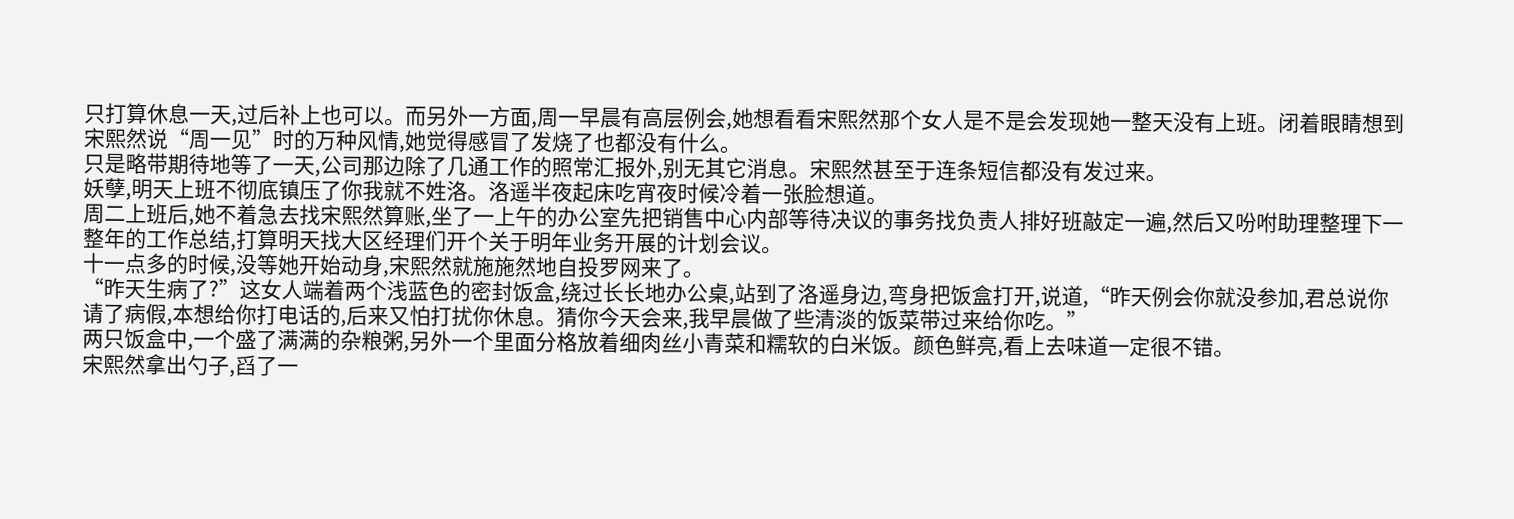只打算休息一天,过后补上也可以。而另外一方面,周一早晨有高层例会,她想看看宋熙然那个女人是不是会发现她一整天没有上班。闭着眼睛想到宋熙然说“周一见”时的万种风情,她觉得感冒了发烧了也都没有什么。
只是略带期待地等了一天,公司那边除了几通工作的照常汇报外,别无其它消息。宋熙然甚至于连条短信都没有发过来。
妖孽,明天上班不彻底镇压了你我就不姓洛。洛遥半夜起床吃宵夜时候冷着一张脸想道。
周二上班后,她不着急去找宋熙然算账,坐了一上午的办公室先把销售中心内部等待决议的事务找负责人排好班敲定一遍,然后又吩咐助理整理下一整年的工作总结,打算明天找大区经理们开个关于明年业务开展的计划会议。
十一点多的时候,没等她开始动身,宋熙然就施施然地自投罗网来了。
“昨天生病了?”这女人端着两个浅蓝色的密封饭盒,绕过长长地办公桌,站到了洛遥身边,弯身把饭盒打开,说道,“昨天例会你就没参加,君总说你请了病假,本想给你打电话的,后来又怕打扰你休息。猜你今天会来,我早晨做了些清淡的饭菜带过来给你吃。”
两只饭盒中,一个盛了满满的杂粮粥,另外一个里面分格放着细肉丝小青菜和糯软的白米饭。颜色鲜亮,看上去味道一定很不错。
宋熙然拿出勺子,舀了一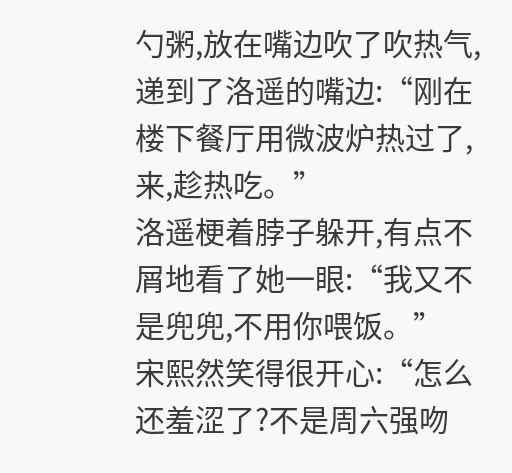勺粥,放在嘴边吹了吹热气,递到了洛遥的嘴边:“刚在楼下餐厅用微波炉热过了,来,趁热吃。”
洛遥梗着脖子躲开,有点不屑地看了她一眼:“我又不是兜兜,不用你喂饭。”
宋熙然笑得很开心:“怎么还羞涩了?不是周六强吻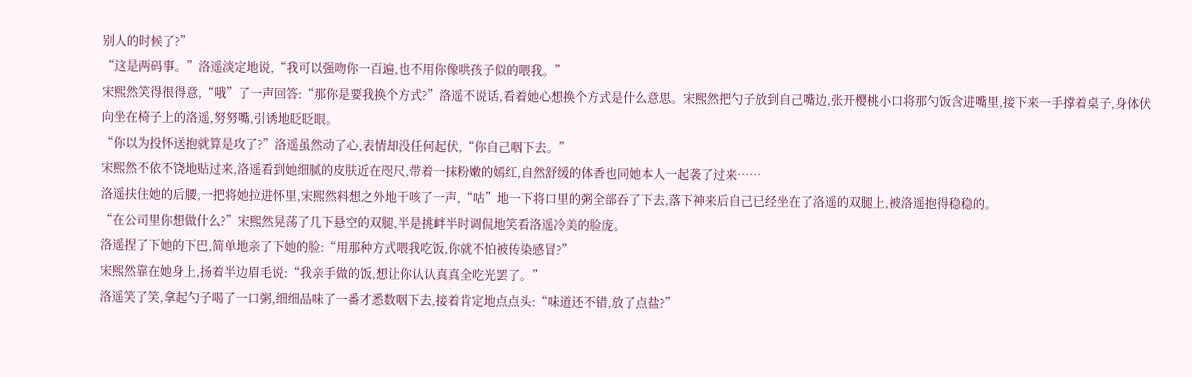别人的时候了?”
“这是两码事。”洛遥淡定地说,“我可以强吻你一百遍,也不用你像哄孩子似的喂我。”
宋熙然笑得很得意,“哦”了一声回答:“那你是要我换个方式?”洛遥不说话,看着她心想换个方式是什么意思。宋熙然把勺子放到自己嘴边,张开樱桃小口将那勺饭含进嘴里,接下来一手撑着桌子,身体伏向坐在椅子上的洛遥,努努嘴,引诱地眨眨眼。
“你以为投怀送抱就算是攻了?”洛遥虽然动了心,表情却没任何起伏,“你自己咽下去。”
宋熙然不依不饶地贴过来,洛遥看到她细腻的皮肤近在咫尺,带着一抹粉嫩的嫣红,自然舒缓的体香也同她本人一起袭了过来……
洛遥扶住她的后腰,一把将她拉进怀里,宋熙然料想之外地干咳了一声,“咕”地一下将口里的粥全部吞了下去,落下神来后自己已经坐在了洛遥的双腿上,被洛遥抱得稳稳的。
“在公司里你想做什么?”宋熙然晃荡了几下悬空的双腿,半是挑衅半时调侃地笑看洛遥冷美的脸庞。
洛遥捏了下她的下巴,简单地亲了下她的脸:“用那种方式喂我吃饭,你就不怕被传染感冒?”
宋熙然靠在她身上,扬着半边眉毛说:“我亲手做的饭,想让你认认真真全吃光罢了。”
洛遥笑了笑,拿起勺子喝了一口粥,细细品味了一番才悉数咽下去,接着肯定地点点头:“味道还不错,放了点盐?”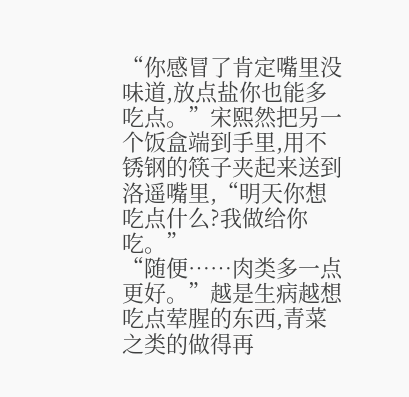“你感冒了肯定嘴里没味道,放点盐你也能多吃点。”宋熙然把另一个饭盒端到手里,用不锈钢的筷子夹起来送到洛遥嘴里,“明天你想吃点什么?我做给你吃。”
“随便……肉类多一点更好。”越是生病越想吃点荤腥的东西,青菜之类的做得再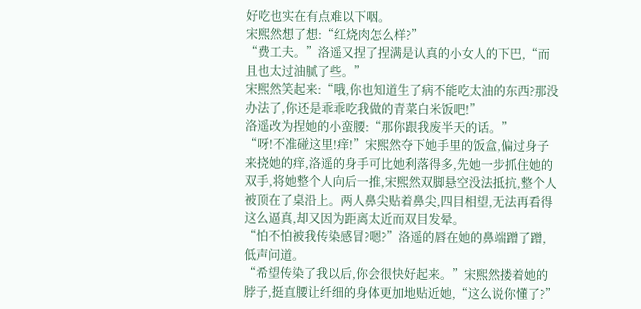好吃也实在有点难以下咽。
宋熙然想了想:“红烧肉怎么样?”
“费工夫。”洛遥又捏了捏满是认真的小女人的下巴,“而且也太过油腻了些。”
宋熙然笑起来:“哦,你也知道生了病不能吃太油的东西?那没办法了,你还是乖乖吃我做的青菜白米饭吧!”
洛遥改为捏她的小蛮腰:“那你跟我废半天的话。”
“呀!不准碰这里!痒!”宋熙然夺下她手里的饭盒,偏过身子来挠她的痒,洛遥的身手可比她利落得多,先她一步抓住她的双手,将她整个人向后一推,宋熙然双脚悬空没法抵抗,整个人被顶在了桌沿上。两人鼻尖贴着鼻尖,四目相望,无法再看得这么逼真,却又因为距离太近而双目发晕。
“怕不怕被我传染感冒?嗯?”洛遥的唇在她的鼻端蹭了蹭,低声问道。
“希望传染了我以后,你会很快好起来。”宋熙然搂着她的脖子,挺直腰让纤细的身体更加地贴近她,“这么说你懂了?”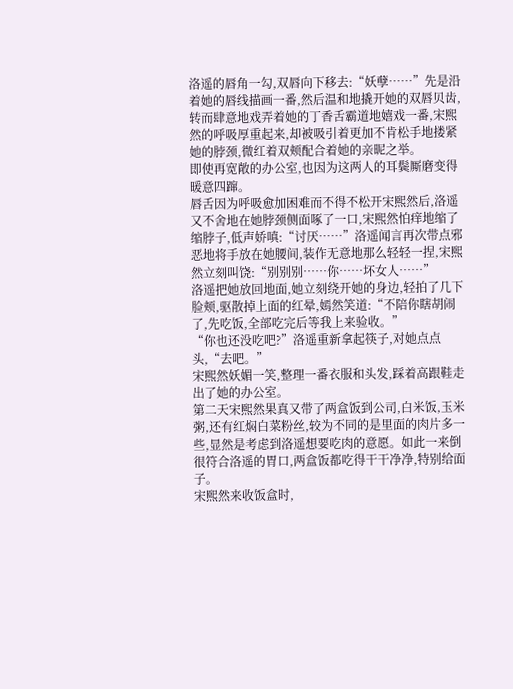洛遥的唇角一勾,双唇向下移去:“妖孽……”先是沿着她的唇线描画一番,然后温和地撬开她的双唇贝齿,转而肆意地戏弄着她的丁香舌霸道地嬉戏一番,宋熙然的呼吸厚重起来,却被吸引着更加不肯松手地搂紧她的脖颈,微红着双颊配合着她的亲昵之举。
即使再宽敞的办公室,也因为这两人的耳鬓厮磨变得暖意四蹿。
唇舌因为呼吸愈加困难而不得不松开宋熙然后,洛遥又不舍地在她脖颈侧面啄了一口,宋熙然怕痒地缩了缩脖子,低声娇嗔:“讨厌……”洛遥闻言再次带点邪恶地将手放在她腰间,装作无意地那么轻轻一捏,宋熙然立刻叫饶:“别别别……你……坏女人……”
洛遥把她放回地面,她立刻绕开她的身边,轻拍了几下脸颊,驱散掉上面的红晕,嫣然笑道:“不陪你瞎胡闹了,先吃饭,全部吃完后等我上来验收。”
“你也还没吃吧?”洛遥重新拿起筷子,对她点点头,“去吧。”
宋熙然妖媚一笑,整理一番衣服和头发,踩着高跟鞋走出了她的办公室。
第二天宋熙然果真又带了两盒饭到公司,白米饭,玉米粥,还有红焖白菜粉丝,较为不同的是里面的肉片多一些,显然是考虑到洛遥想要吃肉的意愿。如此一来倒很符合洛遥的胃口,两盒饭都吃得干干净净,特别给面子。
宋熙然来收饭盒时,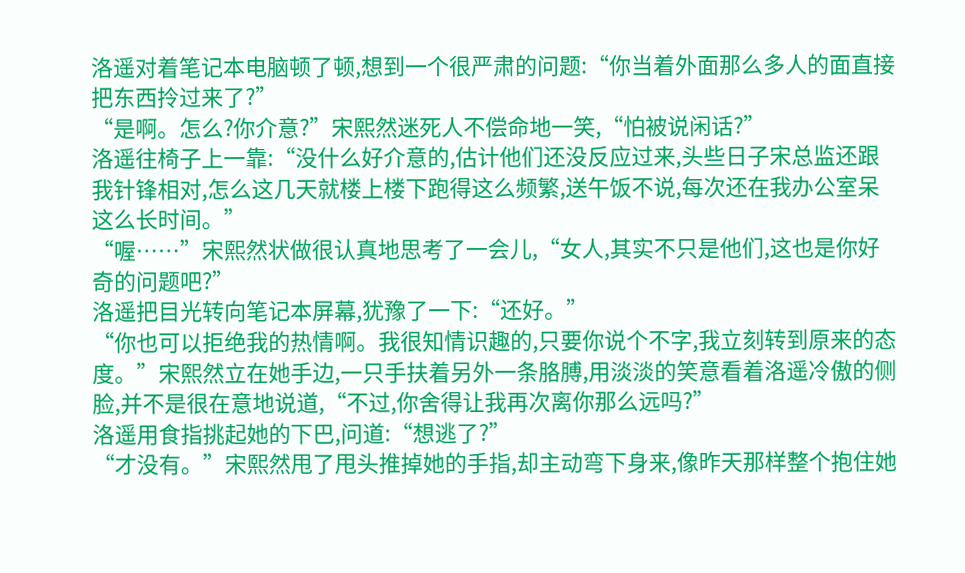洛遥对着笔记本电脑顿了顿,想到一个很严肃的问题:“你当着外面那么多人的面直接把东西拎过来了?”
“是啊。怎么?你介意?”宋熙然迷死人不偿命地一笑,“怕被说闲话?”
洛遥往椅子上一靠:“没什么好介意的,估计他们还没反应过来,头些日子宋总监还跟我针锋相对,怎么这几天就楼上楼下跑得这么频繁,送午饭不说,每次还在我办公室呆这么长时间。”
“喔……”宋熙然状做很认真地思考了一会儿,“女人,其实不只是他们,这也是你好奇的问题吧?”
洛遥把目光转向笔记本屏幕,犹豫了一下:“还好。”
“你也可以拒绝我的热情啊。我很知情识趣的,只要你说个不字,我立刻转到原来的态度。”宋熙然立在她手边,一只手扶着另外一条胳膊,用淡淡的笑意看着洛遥冷傲的侧脸,并不是很在意地说道,“不过,你舍得让我再次离你那么远吗?”
洛遥用食指挑起她的下巴,问道:“想逃了?”
“才没有。”宋熙然甩了甩头推掉她的手指,却主动弯下身来,像昨天那样整个抱住她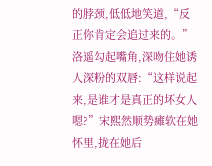的脖颈,低低地笑道,“反正你肯定会追过来的。”
洛遥勾起嘴角,深吻住她诱人深粉的双唇:“这样说起来,是谁才是真正的坏女人嗯?”宋熙然顺势瘫软在她怀里,拢在她后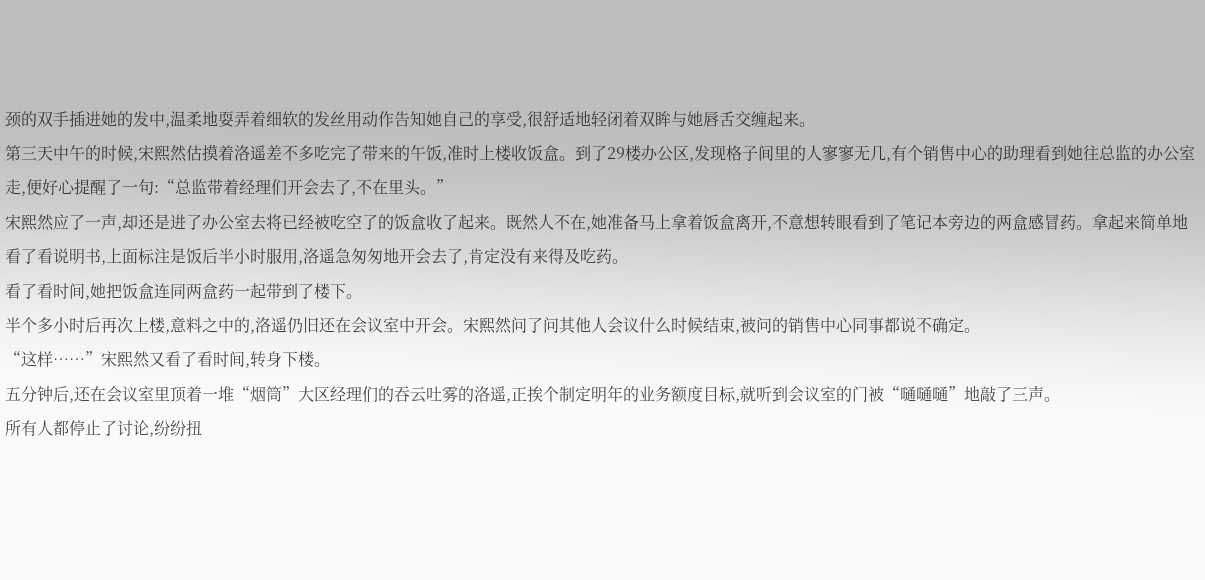颈的双手插进她的发中,温柔地耍弄着细软的发丝用动作告知她自己的享受,很舒适地轻闭着双眸与她唇舌交缠起来。
第三天中午的时候,宋熙然估摸着洛遥差不多吃完了带来的午饭,准时上楼收饭盒。到了29楼办公区,发现格子间里的人寥寥无几,有个销售中心的助理看到她往总监的办公室走,便好心提醒了一句:“总监带着经理们开会去了,不在里头。”
宋熙然应了一声,却还是进了办公室去将已经被吃空了的饭盒收了起来。既然人不在,她准备马上拿着饭盒离开,不意想转眼看到了笔记本旁边的两盒感冒药。拿起来简单地看了看说明书,上面标注是饭后半小时服用,洛遥急匆匆地开会去了,肯定没有来得及吃药。
看了看时间,她把饭盒连同两盒药一起带到了楼下。
半个多小时后再次上楼,意料之中的,洛遥仍旧还在会议室中开会。宋熙然问了问其他人会议什么时候结束,被问的销售中心同事都说不确定。
“这样……”宋熙然又看了看时间,转身下楼。
五分钟后,还在会议室里顶着一堆“烟筒”大区经理们的吞云吐雾的洛遥,正挨个制定明年的业务额度目标,就听到会议室的门被“嗵嗵嗵”地敲了三声。
所有人都停止了讨论,纷纷扭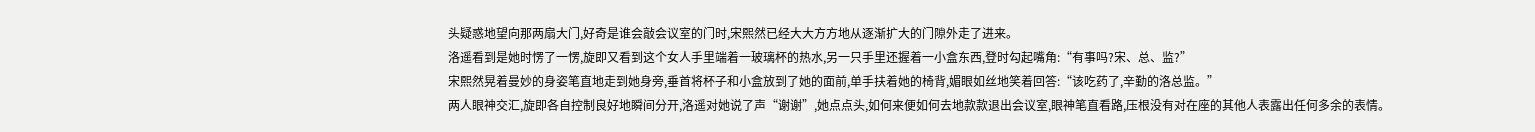头疑惑地望向那两扇大门,好奇是谁会敲会议室的门时,宋熙然已经大大方方地从逐渐扩大的门隙外走了进来。
洛遥看到是她时愣了一愣,旋即又看到这个女人手里端着一玻璃杯的热水,另一只手里还握着一小盒东西,登时勾起嘴角:“有事吗?宋、总、监?”
宋熙然晃着曼妙的身姿笔直地走到她身旁,垂首将杯子和小盒放到了她的面前,单手扶着她的椅背,媚眼如丝地笑着回答:“该吃药了,辛勤的洛总监。”
两人眼神交汇,旋即各自控制良好地瞬间分开,洛遥对她说了声“谢谢”,她点点头,如何来便如何去地款款退出会议室,眼神笔直看路,压根没有对在座的其他人表露出任何多余的表情。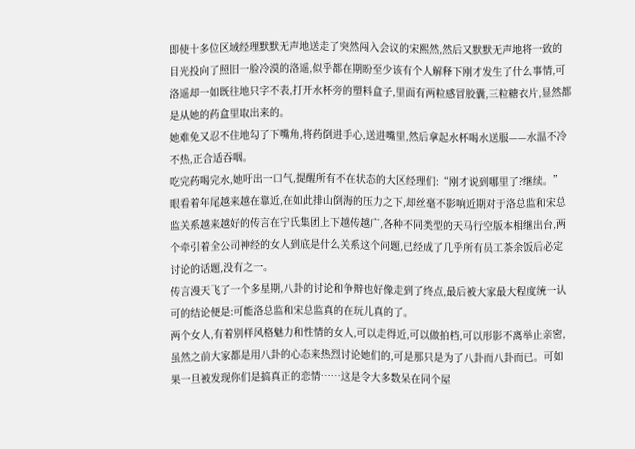即使十多位区域经理默默无声地送走了突然闯入会议的宋熙然,然后又默默无声地将一致的目光投向了照旧一脸冷漠的洛遥,似乎都在期盼至少该有个人解释下刚才发生了什么事情,可洛遥却一如既往地只字不表,打开水杯旁的塑料盒子,里面有两粒感冒胶囊,三粒糖衣片,显然都是从她的药盒里取出来的。
她难免又忍不住地勾了下嘴角,将药倒进手心,送进嘴里,然后拿起水杯喝水送服——水温不冷不热,正合适吞咽。
吃完药喝完水,她吁出一口气,提醒所有不在状态的大区经理们:“刚才说到哪里了?继续。”
眼看着年尾越来越在靠近,在如此排山倒海的压力之下,却丝毫不影响近期对于洛总监和宋总监关系越来越好的传言在宁氏集团上下越传越广,各种不同类型的天马行空版本相继出台,两个牵引着全公司神经的女人到底是什么关系这个问题,已经成了几乎所有员工茶余饭后必定讨论的话题,没有之一。
传言漫天飞了一个多星期,八卦的讨论和争辩也好像走到了终点,最后被大家最大程度统一认可的结论便是:可能洛总监和宋总监真的在玩儿真的了。
两个女人,有着别样风格魅力和性情的女人,可以走得近,可以做拍档,可以形影不离举止亲密,虽然之前大家都是用八卦的心态来热烈讨论她们的,可是那只是为了八卦而八卦而已。可如果一旦被发现你们是搞真正的恋情……这是令大多数呆在同个屋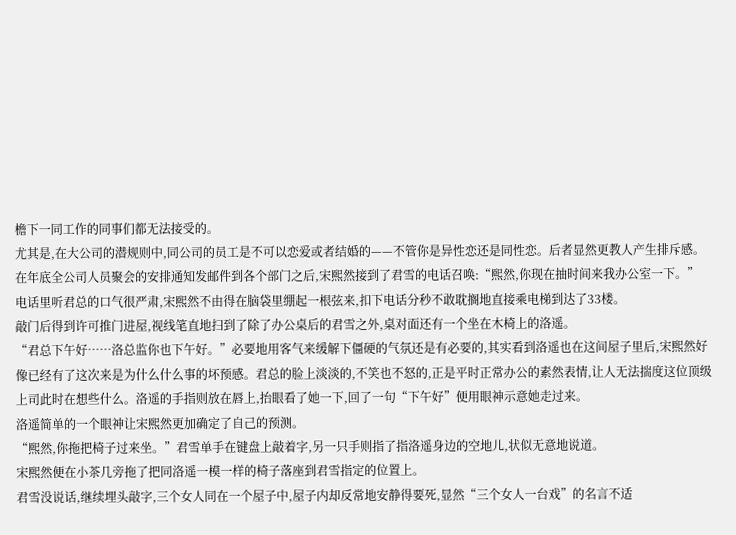檐下一同工作的同事们都无法接受的。
尤其是,在大公司的潜规则中,同公司的员工是不可以恋爱或者结婚的——不管你是异性恋还是同性恋。后者显然更教人产生排斥感。
在年底全公司人员聚会的安排通知发邮件到各个部门之后,宋熙然接到了君雪的电话召唤:“熙然,你现在抽时间来我办公室一下。”
电话里听君总的口气很严肃,宋熙然不由得在脑袋里绷起一根弦来,扣下电话分秒不敢耽搁地直接乘电梯到达了33楼。
敲门后得到许可推门进屋,视线笔直地扫到了除了办公桌后的君雪之外,桌对面还有一个坐在木椅上的洛遥。
“君总下午好……洛总监你也下午好。”必要地用客气来缓解下僵硬的气氛还是有必要的,其实看到洛遥也在这间屋子里后,宋熙然好像已经有了这次来是为什么什么事的坏预感。君总的脸上淡淡的,不笑也不怒的,正是平时正常办公的素然表情,让人无法揣度这位顶级上司此时在想些什么。洛遥的手指则放在唇上,抬眼看了她一下,回了一句“下午好”便用眼神示意她走过来。
洛遥简单的一个眼神让宋熙然更加确定了自己的预测。
“熙然,你拖把椅子过来坐。”君雪单手在键盘上敲着字,另一只手则指了指洛遥身边的空地儿,状似无意地说道。
宋熙然便在小茶几旁拖了把同洛遥一模一样的椅子落座到君雪指定的位置上。
君雪没说话,继续埋头敲字,三个女人同在一个屋子中,屋子内却反常地安静得要死,显然“三个女人一台戏”的名言不适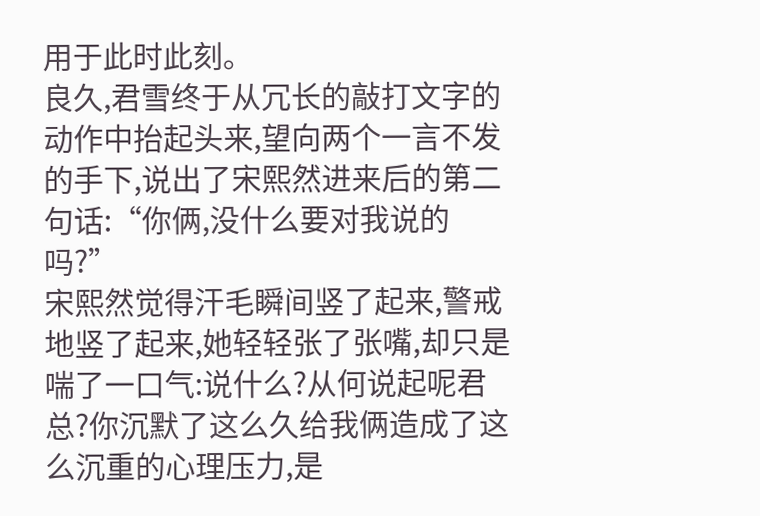用于此时此刻。
良久,君雪终于从冗长的敲打文字的动作中抬起头来,望向两个一言不发的手下,说出了宋熙然进来后的第二句话:“你俩,没什么要对我说的吗?”
宋熙然觉得汗毛瞬间竖了起来,警戒地竖了起来,她轻轻张了张嘴,却只是喘了一口气:说什么?从何说起呢君总?你沉默了这么久给我俩造成了这么沉重的心理压力,是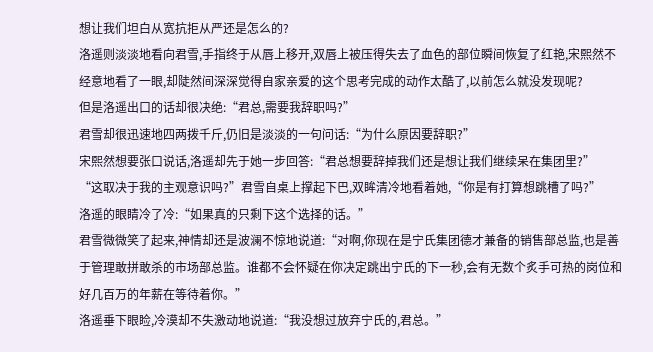想让我们坦白从宽抗拒从严还是怎么的?
洛遥则淡淡地看向君雪,手指终于从唇上移开,双唇上被压得失去了血色的部位瞬间恢复了红艳,宋熙然不经意地看了一眼,却陡然间深深觉得自家亲爱的这个思考完成的动作太酷了,以前怎么就没发现呢?
但是洛遥出口的话却很决绝:“君总,需要我辞职吗?”
君雪却很迅速地四两拨千斤,仍旧是淡淡的一句问话:“为什么原因要辞职?”
宋熙然想要张口说话,洛遥却先于她一步回答:“君总想要辞掉我们还是想让我们继续呆在集团里?”
“这取决于我的主观意识吗?”君雪自桌上撑起下巴,双眸清冷地看着她,“你是有打算想跳槽了吗?”
洛遥的眼睛冷了冷:“如果真的只剩下这个选择的话。”
君雪微微笑了起来,神情却还是波澜不惊地说道:“对啊,你现在是宁氏集团德才兼备的销售部总监,也是善于管理敢拼敢杀的市场部总监。谁都不会怀疑在你决定跳出宁氏的下一秒,会有无数个炙手可热的岗位和好几百万的年薪在等待着你。”
洛遥垂下眼睑,冷漠却不失激动地说道:“我没想过放弃宁氏的,君总。”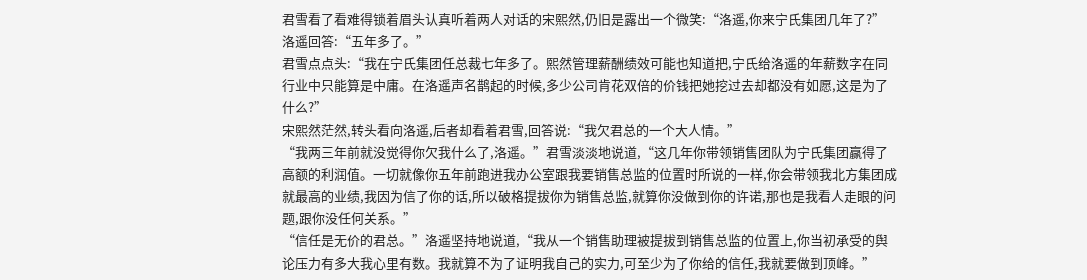君雪看了看难得锁着眉头认真听着两人对话的宋熙然,仍旧是露出一个微笑:“洛遥,你来宁氏集团几年了?”
洛遥回答:“五年多了。”
君雪点点头:“我在宁氏集团任总裁七年多了。熙然管理薪酬绩效可能也知道把,宁氏给洛遥的年薪数字在同行业中只能算是中庸。在洛遥声名鹊起的时候,多少公司肯花双倍的价钱把她挖过去却都没有如愿,这是为了什么?”
宋熙然茫然,转头看向洛遥,后者却看着君雪,回答说:“我欠君总的一个大人情。”
“我两三年前就没觉得你欠我什么了,洛遥。”君雪淡淡地说道,“这几年你带领销售团队为宁氏集团赢得了高额的利润值。一切就像你五年前跑进我办公室跟我要销售总监的位置时所说的一样,你会带领我北方集团成就最高的业绩,我因为信了你的话,所以破格提拔你为销售总监,就算你没做到你的许诺,那也是我看人走眼的问题,跟你没任何关系。”
“信任是无价的君总。”洛遥坚持地说道,“我从一个销售助理被提拔到销售总监的位置上,你当初承受的舆论压力有多大我心里有数。我就算不为了证明我自己的实力,可至少为了你给的信任,我就要做到顶峰。”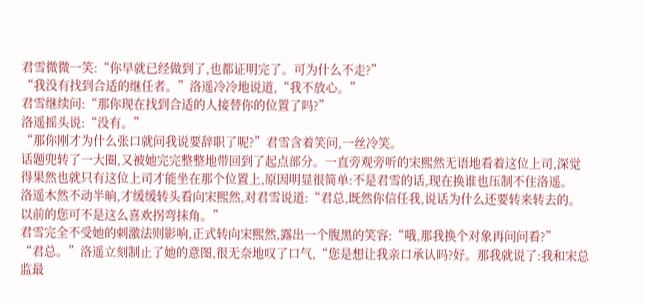君雪微微一笑:“你早就已经做到了,也都证明完了。可为什么不走?”
“我没有找到合适的继任者。”洛遥冷冷地说道,“我不放心。”
君雪继续问:“那你现在找到合适的人接替你的位置了吗?”
洛遥摇头说:“没有。”
“那你刚才为什么张口就问我说要辞职了呢?”君雪含着笑问,一丝冷笑。
话题兜转了一大圈,又被她完完整整地带回到了起点部分。一直旁观旁听的宋熙然无语地看着这位上司,深觉得果然也就只有这位上司才能坐在那个位置上,原因明显很简单:不是君雪的话,现在换谁也压制不住洛遥。
洛遥木然不动半晌,才缓缓转头看向宋熙然,对君雪说道:“君总,既然你信任我,说话为什么还要转来转去的。以前的您可不是这么喜欢拐弯抹角。”
君雪完全不受她的刺激法则影响,正式转向宋熙然,露出一个腹黑的笑容:“哦,那我换个对象再问问看?”
“君总。”洛遥立刻制止了她的意图,很无奈地叹了口气,“您是想让我亲口承认吗?好。那我就说了:我和宋总监最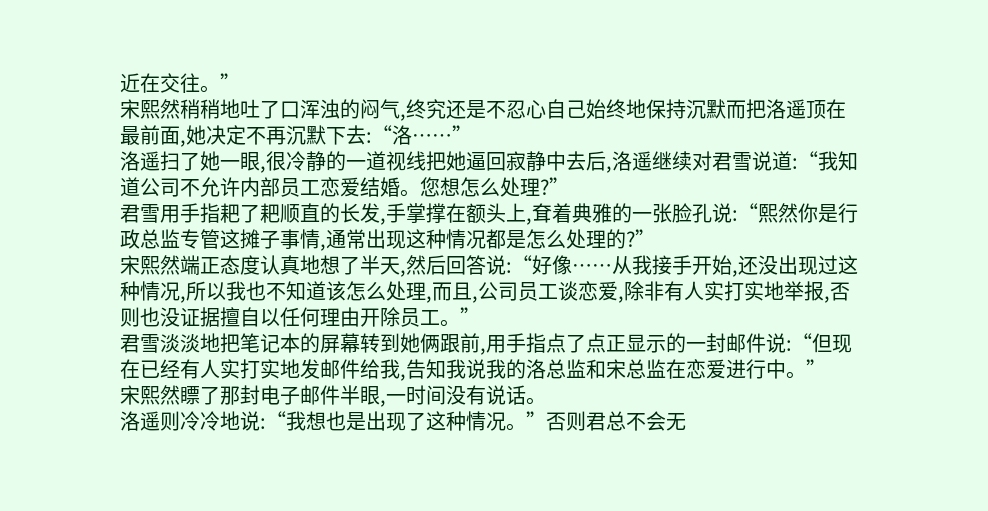近在交往。”
宋熙然稍稍地吐了口浑浊的闷气,终究还是不忍心自己始终地保持沉默而把洛遥顶在最前面,她决定不再沉默下去:“洛……”
洛遥扫了她一眼,很冷静的一道视线把她逼回寂静中去后,洛遥继续对君雪说道:“我知道公司不允许内部员工恋爱结婚。您想怎么处理?”
君雪用手指耙了耙顺直的长发,手掌撑在额头上,耷着典雅的一张脸孔说:“熙然你是行政总监专管这摊子事情,通常出现这种情况都是怎么处理的?”
宋熙然端正态度认真地想了半天,然后回答说:“好像……从我接手开始,还没出现过这种情况,所以我也不知道该怎么处理,而且,公司员工谈恋爱,除非有人实打实地举报,否则也没证据擅自以任何理由开除员工。”
君雪淡淡地把笔记本的屏幕转到她俩跟前,用手指点了点正显示的一封邮件说:“但现在已经有人实打实地发邮件给我,告知我说我的洛总监和宋总监在恋爱进行中。”
宋熙然瞟了那封电子邮件半眼,一时间没有说话。
洛遥则冷冷地说:“我想也是出现了这种情况。”否则君总不会无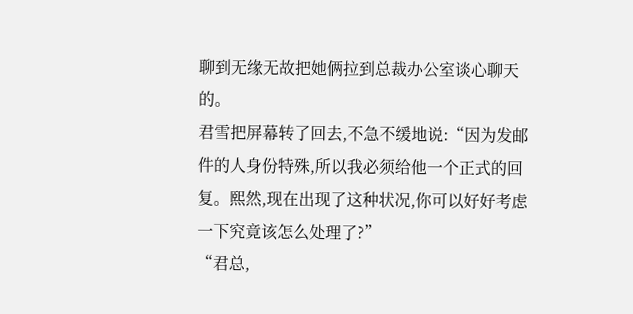聊到无缘无故把她俩拉到总裁办公室谈心聊天的。
君雪把屏幕转了回去,不急不缓地说:“因为发邮件的人身份特殊,所以我必须给他一个正式的回复。熙然,现在出现了这种状况,你可以好好考虑一下究竟该怎么处理了?”
“君总,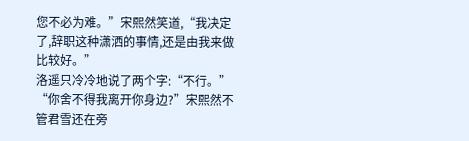您不必为难。”宋熙然笑道,“我决定了,辞职这种潇洒的事情,还是由我来做比较好。”
洛遥只冷冷地说了两个字:“不行。”
“你舍不得我离开你身边?”宋熙然不管君雪还在旁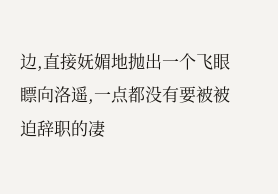边,直接妩媚地抛出一个飞眼瞟向洛遥,一点都没有要被被迫辞职的凄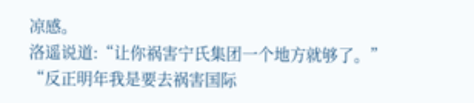凉感。
洛遥说道:“让你祸害宁氏集团一个地方就够了。”
“反正明年我是要去祸害国际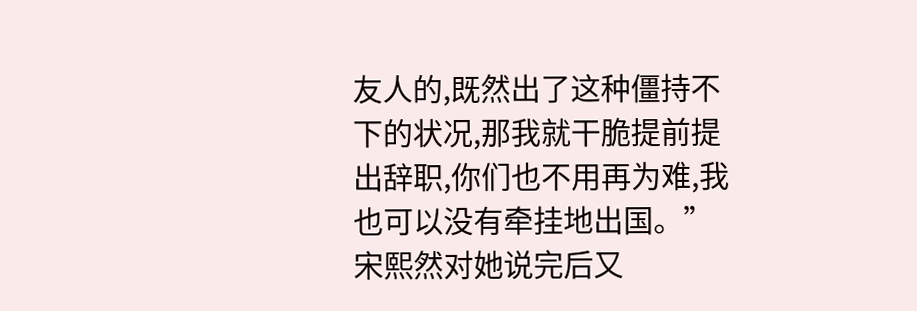友人的,既然出了这种僵持不下的状况,那我就干脆提前提出辞职,你们也不用再为难,我也可以没有牵挂地出国。”宋熙然对她说完后又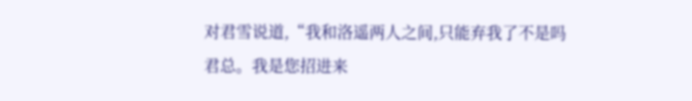对君雪说道,“我和洛遥两人之间,只能弃我了不是吗君总。我是您招进来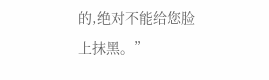的,绝对不能给您脸上抹黑。”